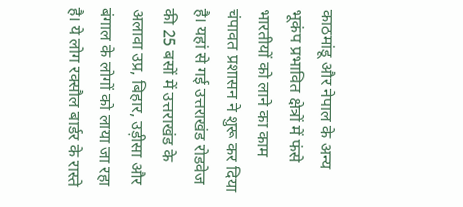काठमांडू और नेपाल के अन्य भूकंप प्रभावित क्षेत्रों में फंसे भारतीयों को लाने का काम चंपावत प्रशासन ने शुरू कर दिया है। यहां से गई उत्तराखंड रोडवेज की 25 बसों में उत्तराखंड के अलावा उप्र, बिहार, उड़ीसा और बंगाल के लोगों को लाया जा रहा है। ये लोग रक्सौल बार्डर के रास्ते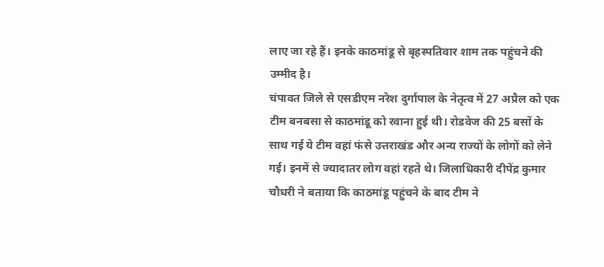लाए जा रहे हैं। इनके काठमांडू से बृहस्पतिवार शाम तक पहुंचने की उम्मीद है।
चंपावत जिले से एसडीएम नरेश दुर्गापाल के नेतृत्व में 27 अप्रैल को एक टीम बनबसा से काठमांडू को रवाना हुई थी। रोडवेज की 25 बसों के साथ गई ये टीम वहां फंसे उत्तराखंड और अन्य राज्यों के लोगों को लेने गई। इनमें से ज्यादातर लोग वहां रहते थे। जिलाधिकारी दीपेंद्र कुमार चौधरी ने बताया कि काठमांडू पहुंचने के बाद टीम ने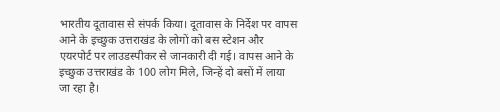भारतीय दूतावास से संपर्क किया। दूतावास के निर्देश पर वापस आने के इच्छुक उत्तराखंड के लोगों को बस स्टेशन और एयरपोर्ट पर लाउडस्पीकर से जानकारी दी गई। वापस आने के इच्छुक उत्तराखंड के 100 लोग मिले, जिन्हें दो बसों में लाया जा रहा है।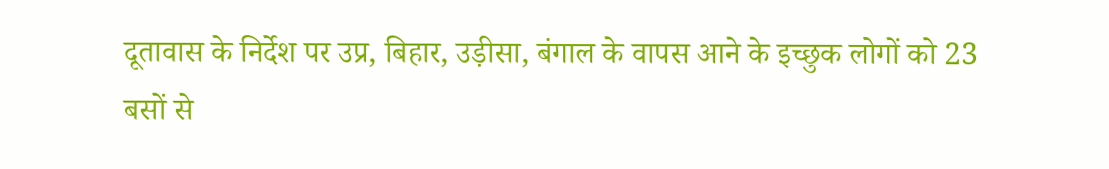दूतावास के निर्देश पर उप्र, बिहार, उड़ीसा, बंगाल के वापस आने के इच्छुक लोगों को 23 बसों से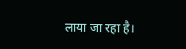लाया जा रहा है।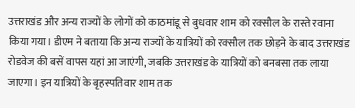उत्तराखंड और अन्य राज्यों के लोगों को काठमांडू से बुधवार शाम को रक्सौल के रास्ते रवाना किया गया। डीएम ने बताया कि अन्य राज्यों के यात्रियों को रक्सौल तक छोड़ने के बाद उत्तराखंड रोडवेज की बसें वापस यहां आ जाएंगी, जबकि उत्तराखंड के यात्रियों को बनबसा तक लाया जाएगा। इन यात्रियों के बृहस्पतिवार शाम तक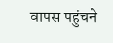वापस पहुंचने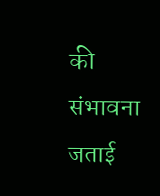की संभावना जताई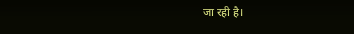जा रही है।